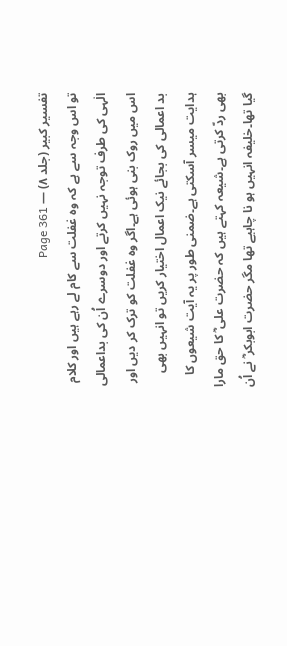تفسیر کبیر (جلد ۸) — Page 361
تو اس وجہ سے ہے کہ وہ غفلت سے کام لے رہے ہیں اور کلام الٰہی کی طرف توجہ نہیں کرتے اور دوسرے اُن کی بداعمالی اس میں روک بنی ہوئی ہے۔اگر وہ غفلت کو ترک کر دیں اور بد اعمالی کی بجائے نیک اعمال اختیار کریں تو انہیں بھی ہدایت میسر آسکتی ہے۔ضمنی طور پر یہ آیت شیعوں کا بھی ردّ کرتی ہے۔شیعہ کہتے ہیں کہ حضرت علی ؓ کا حق مارا گیا تھا۔خلیفہ انہیں ہو نا چاہیے تھا مگر حضرت ابوبکر ؓ نے اُن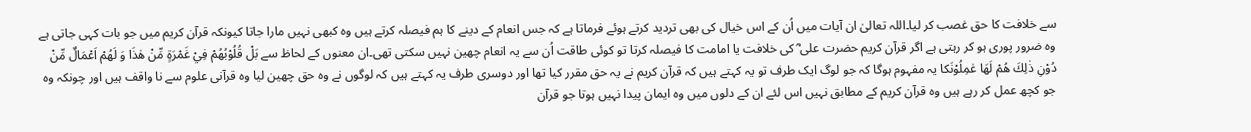سے خلافت کا حق غصب کر لیا۔اللہ تعالیٰ ان آیات میں اُن کے اس خیال کی بھی تردید کرتے ہوئے فرماتا ہے کہ جس انعام کے دینے کا ہم فیصلہ کرتے ہیں وہ کبھی نہیں مارا جاتا کیونکہ قرآن کریم میں جو بات کہی جاتی ہے وہ ضرور پوری ہو کر رہتی ہے اگر قرآن کریم حضرت علی ؓ کی خلافت یا امامت کا فیصلہ کرتا تو کوئی طاقت اُن سے یہ انعام چھین نہیں سکتی تھی۔ان معنوں کے لحاظ سے بَلْ قُلُوْبُهُمْ فِيْ غَمْرَةٍ مِّنْ هٰذَا وَ لَهُمْ اَعْمَالٌ مِّنْ دُوْنِ ذٰلِكَ هُمْ لَهَا عٰمِلُوْنَکا یہ مفہوم ہوگا کہ جو لوگ ایک طرف تو یہ کہتے ہیں کہ قرآن کریم نے یہ حق مقرر کیا تھا اور دوسری طرف یہ کہتے ہیں کہ لوگوں نے وہ حق چھین لیا وہ قرآنی علوم سے نا واقف ہیں اور چونکہ وہ جو کچھ عمل کر رہے ہیں وہ قرآن کریم کے مطابق نہیں اس لئے ان کے دلوں میں وہ ایمان پیدا نہیں ہوتا جو قرآن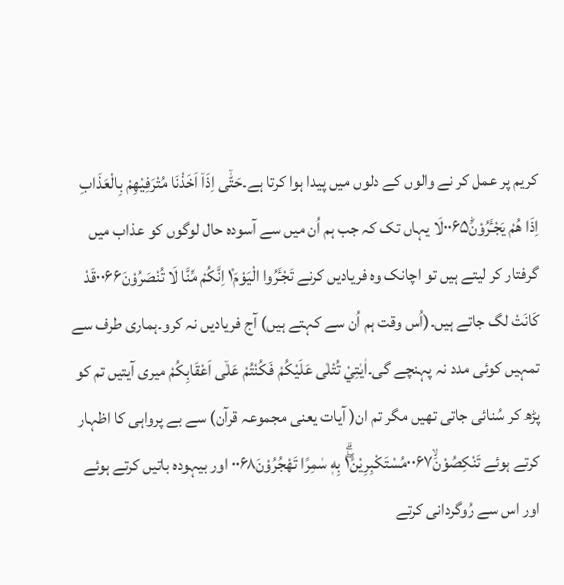کریم پر عمل کر نے والوں کے دلوں میں پیدا ہوا کرتا ہے۔حَتّٰۤى اِذَاۤ اَخَذْنَا مُتْرَفِيْهِمْ بِالْعَذَابِ اِذَا هُمْ يَجْـَٔرُوْنَؕ۰۰۶۵لَا یہاں تک کہ جب ہم اُن میں سے آسودہ حال لوگوں کو عذاب میں گرفتار کر لیتے ہیں تو اچانک وہ فریادیں کرنے تَجْـَٔرُوا الْيَوْمَ١۫ اِنَّكُمْ مِّنَّا لَا تُنْصَرُوْنَ۰۰۶۶قَدْ كَانَتْ لگ جاتے ہیں۔(اُس وقت ہم اُن سے کہتے ہیں) آج فریادیں نہ کرو۔ہماری طرف سے تمہیں کوئی مدد نہ پہنچے گی۔اٰيٰتِيْ تُتْلٰى عَلَيْكُمْ فَكُنْتُمْ عَلٰۤى اَعْقَابِكُمْ میری آیتیں تم کو پڑھ کر سُنائی جاتی تھیں مگر تم ان( آیات یعنی مجموعہ قرآن) سے بے پرواہی کا اظہار کرتے ہوئے تَنْكِصُوْنَۙ۰۰۶۷مُسْتَكْبِرِيْنَ۠١ۖۗ بِهٖ سٰمِرًا تَهْجُرُوْنَ۰۰۶۸ اور بیہودہ باتیں کرتے ہوئے اور اس سے رُوگردانی کرتے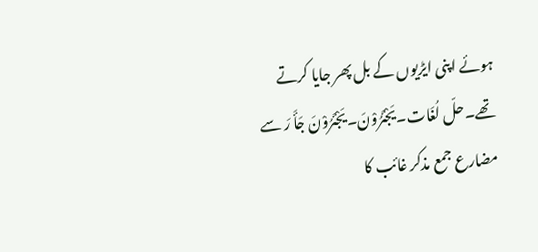ہوئے اپنی ایڑیوں کے بل پھر جایا کرتے تھے۔حلّ لُغَات۔یَجْئَرُوْنَ۔یَجْئَرُوْنَ جَأَ رَ سے مضارع جمع مذکر غائب کا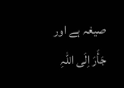صیغہ ہے اور جَأَرَ اِلَی اللہِ